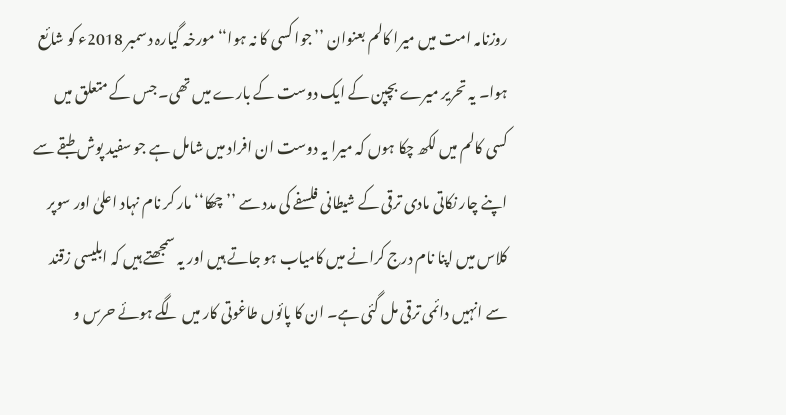روزنامہ امت میں میرا کالم بعنوان ’’جوا کسی کا نہ ہوا‘‘ مورخہ گیارہ دسمبر 2018ء کو شائع ہوا۔ یہ تحریر میرے بچپن کے ایک دوست کے بارے میں تھی۔ جس کے متعلق میں کسی کالم میں لکھ چکا ہوں کہ میرا یہ دوست ان افراد میں شامل ہے جو سفید پوش طبقے سے اپنے چار نکاتی مادی ترقی کے شیطانی فلسفے کی مدد سے ’’چھکا‘‘ مار کر نام نہاد اعلیٰ اور سوپر کلاس میں اپنا نام درج کرانے میں کامیاب ہو جاتے ہیں اور یہ سمجھتے ہیں کہ ابلیسی زقند سے انہیں دائمی ترقی مل گئی ہے۔ ان کا پائوں طاغوتی کار میں لگے ہوئے حرس و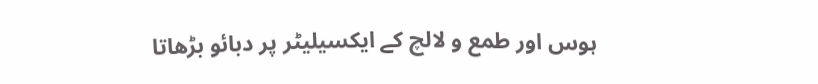ہوس اور طمع و لالچ کے ایکسیلیٹر پر دبائو بڑھاتا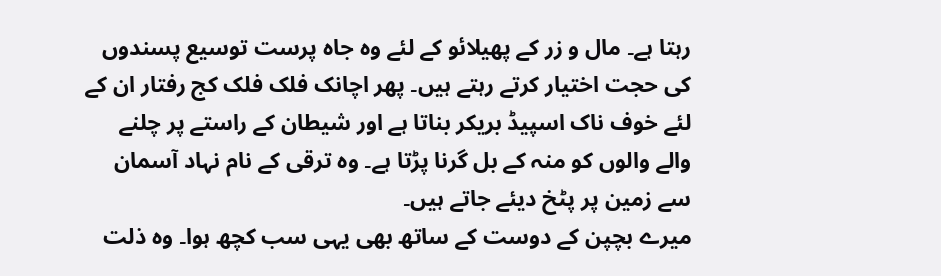رہتا ہے۔ مال و زر کے پھیلائو کے لئے وہ جاہ پرست توسیع پسندوں کی حجت اختیار کرتے رہتے ہیں۔ پھر اچانک فلک فلک کج رفتار ان کے لئے خوف ناک اسپیڈ بریکر بناتا ہے اور شیطان کے راستے پر چلنے والے والوں کو منہ کے بل گرنا پڑتا ہے۔ وہ ترقی کے نام نہاد آسمان سے زمین پر پٹخ دیئے جاتے ہیں۔
میرے بچپن کے دوست کے ساتھ بھی یہی سب کچھ ہوا۔ وہ ذلت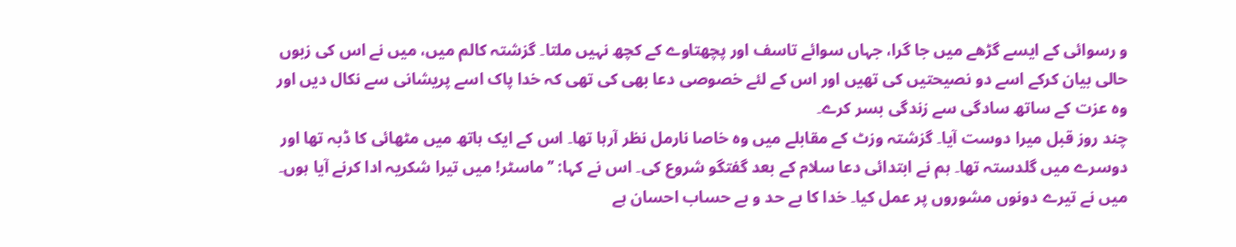و رسوائی کے ایسے گڑھے میں جا گرا، جہاں سوائے تاسف اور پچھتاوے کے کچھ نہیں ملتا۔ گزشتہ کالم میں، میں نے اس کی زبوں حالی بیان کرکے اسے دو نصیحتیں کی تھیں اور اس کے لئے خصوصی دعا بھی کی تھی کہ خدا پاک اسے پریشانی سے نکال دیں اور وہ عزت کے ساتھ سادگی سے زندگی بسر کرے۔
چند روز قبل میرا دوست آیا۔ گزشتہ وزٹ کے مقابلے میں وہ خاصا نارمل نظر آرہا تھا۔ اس کے ایک ہاتھ میں مٹھائی کا ڈبہ تھا اور دوسرے میں گلدستہ تھا۔ ہم نے ابتدائی دعا سلام کے بعد گفتگو شروع کی۔ اس نے کہا: ’’ماسٹر! میں تیرا شکریہ ادا کرنے آیا ہوں۔ میں نے تیرے دونوں مشوروں پر عمل کیا۔ خدا کا بے حد و بے حساب احسان ہے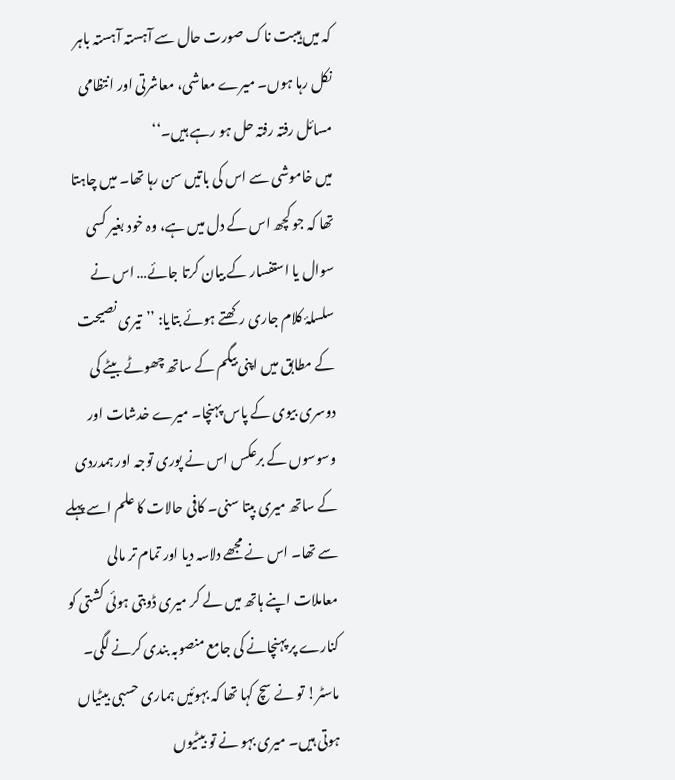کہ میں ہیبت ناک صورت حال سے آہستہ آہستہ باہر نکل رہا ہوں۔ میرے معاشی، معاشرتی اور انتظامی مسائل رفتہ رفتہ حل ہو رہے ہیں۔‘‘
میں خاموشی سے اس کی باتیں سن رہا تھا۔ میں چاہتا تھا کہ جو کچھ اس کے دل میں ہے، وہ خود بغیر کسی سوال یا استفسار کے بیان کرتا جائے… اس نے سلسلۂ کلام جاری رکھتے ہوئے بتایا: ’’تیری نصیحت کے مطابق میں اپنی بیگم کے ساتھ چھوٹے بیٹے کی دوسری بیوی کے پاس پہنچا۔ میرے خدشات اور وسوسوں کے برعکس اس نے پوری توجہ اور ہمدردی کے ساتھ میری بپتا سنی۔ کافی حالات کا علم اسے پہلے سے تھا۔ اس نے مجھے دلاسہ دیا اور تمام تر مالی معاملات اپنے ہاتھ میں لے کر میری ڈوبتی ہوئی کشتی کو کنارے پر پہنچانے کی جامع منصوبہ بندی کرنے لگی۔ ماسٹر! تو نے سچ کہا تھا کہ بہوئیں ہماری حسبی بیٹیاں ہوتی ہیں۔ میری بہو نے تو بیٹیوں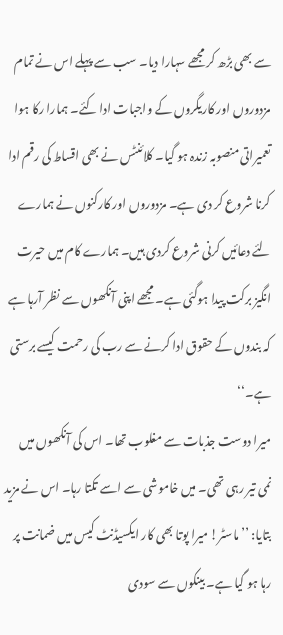سے بھی بڑھ کر مجھے سہارا دیا۔ سب سے پہلے اس نے تمام مزدوروں اور کاریگروں کے واجبات ادا کئے۔ ہمارا رکا ہوا تعمیراتی منصوبہ زندہ ہو گیا۔ کلائنٹس نے بھی اقساط کی رقم ادا کرنا شروع کر دی ہے۔ مزدوروں اور کارکنوں نے ہمارے لئے دعائیں کرنی شروع کردی ہیں۔ ہمارے کام میں حیرت انگیز برکت پیدا ہوگئی ہے۔ مجھے اپنی آنکھوں سے نظر آرہا ہے کہ بندوں کے حقوق ادا کرنے سے رب کی رحمت کیسے برستی ہے۔‘‘
میرا دوست جذبات سے مغلوب تھا۔ اس کی آنکھوں میں نمی تیر رہی تھی۔ میں خاموشی سے اسے تکتا رہا۔ اس نے مزید بتایا: ’’ماسٹر! میرا پوتا بھی کار ایکسیڈنٹ کیس میں ضمانت پر رہا ہو گیا ہے۔ بینکوں سے سودی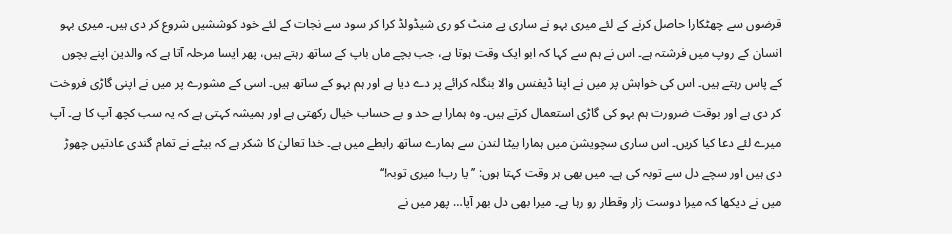قرضوں سے چھٹکارا حاصل کرنے کے لئے میری بہو نے ساری پے منٹ کو ری شیڈولڈ کرا کر سود سے نجات کے لئے خود کوششیں شروع کر دی ہیں۔ میری بہو انسان کے روپ میں فرشتہ ہے۔ اس نے ہم سے کہا کہ ابو ایک وقت ہوتا ہے، جب بچے ماں باپ کے ساتھ رہتے ہیں، پھر ایسا مرحلہ آتا ہے کہ والدین اپنے بچوں کے پاس رہتے ہیں۔ اس کی خواہش پر میں نے اپنا ڈیفنس والا بنگلہ کرائے پر دے دیا ہے اور ہم بہو کے ساتھ ہیں۔ اسی کے مشورے پر میں نے اپنی گاڑی فروخت کر دی ہے اور بوقت ضرورت ہم بہو کی گاڑی استعمال کرتے ہیں۔ وہ ہمارا بے حد و بے حساب خیال رکھتی ہے اور ہمیشہ کہتی ہے کہ یہ سب کچھ آپ کا ہے۔ آپ میرے لئے دعا کیا کریں۔ اس ساری سچویشن میں ہمارا بیٹا لندن سے ہمارے ساتھ رابطے میں ہے۔ خدا تعالیٰ کا شکر ہے کہ بیٹے نے تمام گندی عادتیں چھوڑ دی ہیں اور سچے دل سے توبہ کی ہے۔ میں بھی ہر وقت کہتا ہوں: ’’یا رب! میری توبہ!‘‘
میں نے دیکھا کہ میرا دوست زار وقطار رو رہا ہے۔ میرا بھی دل بھر آیا… پھر میں نے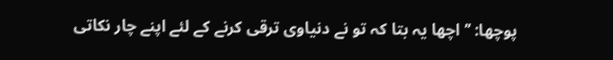پوچھا: ’’اچھا یہ بتا کہ تو نے دنیاوی ترقی کرنے کے لئے اپنے چار نکاتی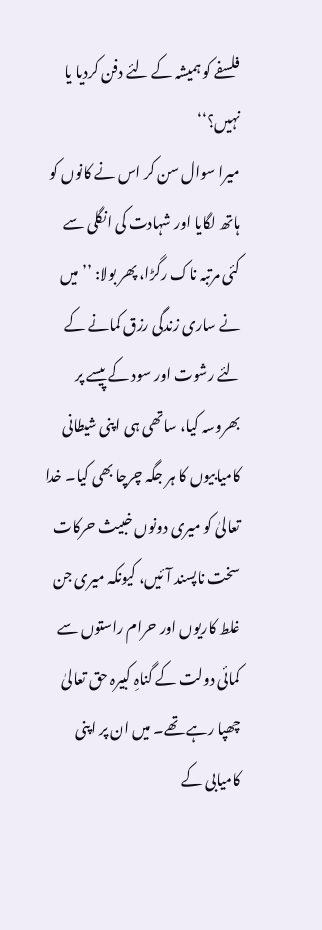فلسفے کو ہمیشہ کے لئے دفن کردیا یا نہیں؟‘‘
میرا سوال سن کر اس نے کانوں کو ہاتھ لگایا اور شہادت کی انگلی سے کئی مرتبہ ناک رگڑا، پھر بولا: ’’میں نے ساری زندگی رزق کمانے کے لئے رشوت اور سود کے پیسے پر بھروسہ کیا، ساتھی ہی اپنی شیطانی کامیابیوں کا ہر جگہ چرچا بھی کیا۔ خدا تعالیٰ کو میری دونوں خبیث حرکات سخت ناپسند آئیں، کیونکہ میری جن غلط کاریوں اور حرام راستوں سے کمائی دولت کے گناہِ کبیرہ حق تعالیٰ چھپا رہے تھے۔ میں ان پر اپنی کامیابی کے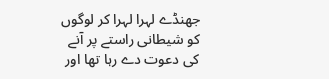جھنڈے لہرا لہرا کر لوگوں کو شیطانی راستے پر آنے کی دعوت دے رہا تھا اور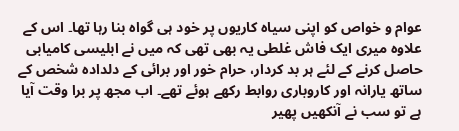عوام و خواص کو اپنی سیاہ کاریوں پر خود ہی گواہ بنا رہا تھا۔ اس کے علاوہ میری ایک فاش غلطی یہ بھی تھی کہ میں نے ابلیسی کامیابی حاصل کرنے کے لئے ہر بد کردار، حرام خور اور برائی کے دلدادہ شخص کے ساتھ یارانہ اور کاروباری روابط رکھے ہوئے تھے۔ اب مجھ پر برا وقت آیا ہے تو سب نے آنکھیں پھیر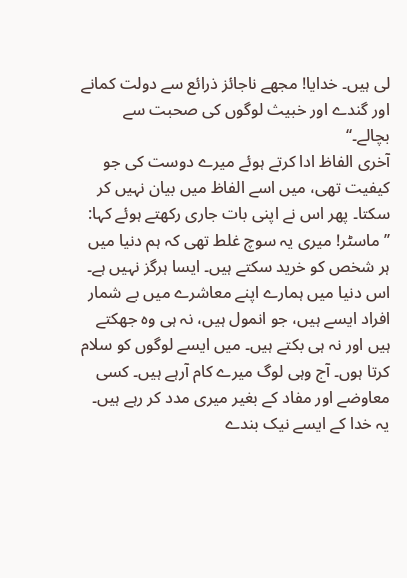لی ہیں۔ خدایا! مجھے ناجائز ذرائع سے دولت کمانے اور گندے اور خبیث لوگوں کی صحبت سے بچالے۔‘‘
آخری الفاظ ادا کرتے ہوئے میرے دوست کی جو کیفیت تھی، میں اسے الفاظ میں بیان نہیں کر سکتا۔ پھر اس نے اپنی بات جاری رکھتے ہوئے کہا: ’’ماسٹر! میری یہ سوچ غلط تھی کہ ہم دنیا میں ہر شخص کو خرید سکتے ہیں۔ ایسا ہرگز نہیں ہے۔ اس دنیا میں ہمارے اپنے معاشرے میں بے شمار افراد ایسے ہیں، جو انمول ہیں، نہ ہی وہ جھکتے ہیں اور نہ ہی بکتے ہیں۔ میں ایسے لوگوں کو سلام کرتا ہوں۔ آج وہی لوگ میرے کام آرہے ہیں۔ کسی معاوضے اور مفاد کے بغیر میری مدد کر رہے ہیں۔ یہ خدا کے ایسے نیک بندے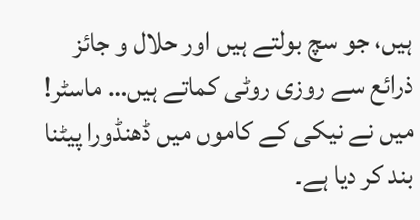ہیں، جو سچ بولتے ہیں اور حلال و جائز ذرائع سے روزی روٹی کماتے ہیں… ماسٹر! میں نے نیکی کے کاموں میں ڈھنڈورا پیٹنا بند کر دیا ہے۔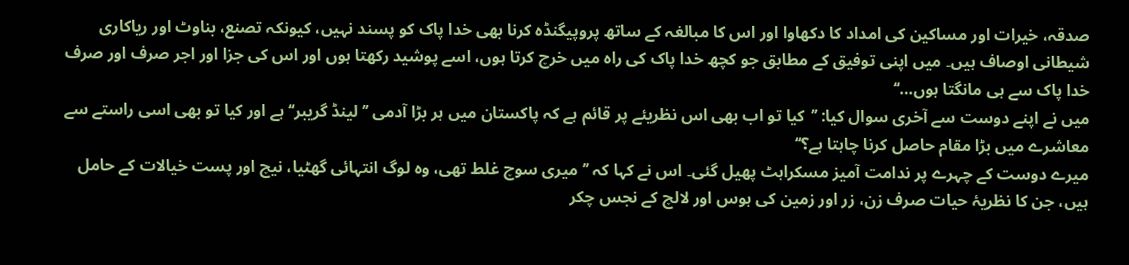صدقہ، خیرات اور مساکین کی امداد کا دکھاوا اور اس کا مبالغہ کے ساتھ پروپیگنڈہ کرنا بھی خدا پاک کو پسند نہیں، کیونکہ تصنع، بناوٹ اور ریاکاری شیطانی اوصاف ہیں۔ میں اپنی توفیق کے مطابق جو کچھ خدا پاک کی راہ میں خرچ کرتا ہوں، اسے پوشید رکھتا ہوں اور اس کی جزا اور اجر صرف اور صرف خدا پاک سے ہی مانگتا ہوں…‘‘
میں نے اپنے دوست سے آخری سوال کیا: ’’کیا تو اب بھی اس نظریئے پر قائم ہے کہ پاکستان میں ہر بڑا آدمی ’’لینڈ گریبر‘‘ ہے اور کیا تو بھی اسی راستے سے معاشرے میں بڑا مقام حاصل کرنا چاہتا ہے؟‘‘
میرے دوست کے چہرے پر ندامت آمیز مسکراہٹ پھیل گئی۔ اس نے کہا کہ ’’میری سوچ غلط تھی، وہ لوگ انتہائی گھٹیا، نیچ اور پست خیالات کے حامل ہیں، جن کا نظریۂ حیات صرف زن، زر اور زمین کی ہوس اور لالچ کے نجس چکر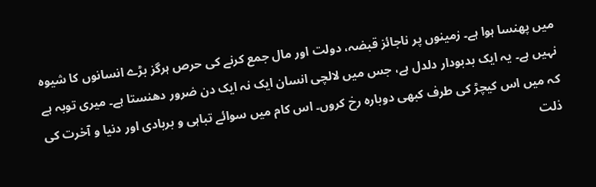میں پھنسا ہوا ہے۔ زمینوں پر ناجائز قبضہ، دولت اور مال جمع کرنے کی حرص ہرگز بڑے انسانوں کا شیوہ نہیں ہے۔ یہ ایک بدبودار دلدل ہے، جس میں لالچی انسان ایک نہ ایک دن ضرور دھنستا ہے۔ میری توبہ ہے کہ میں اس کیچڑ کی طرف کبھی دوبارہ رخ کروں۔ اس کام میں سوائے تباہی و بربادی اور دنیا و آخرت کی ذلت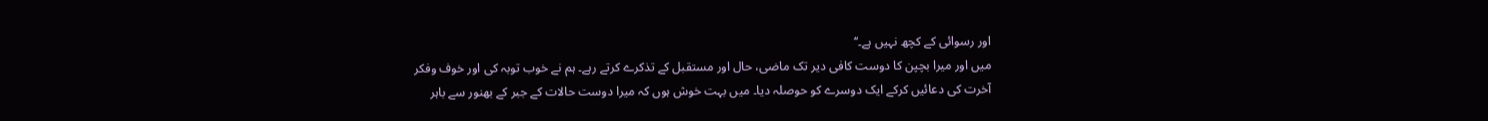اور رسوائی کے کچھ نہیں ہے۔‘‘
میں اور میرا بچپن کا دوست کافی دیر تک ماضی، حال اور مستقبل کے تذکرے کرتے رہے۔ ہم نے خوب توبہ کی اور خوف وفکر آخرت کی دعائیں کرکے ایک دوسرے کو حوصلہ دیا۔ میں بہت خوش ہوں کہ میرا دوست حالات کے جبر کے بھنور سے باہر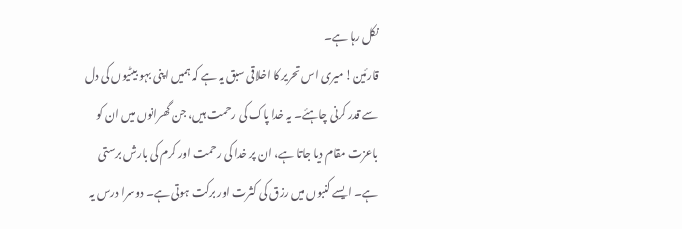نکل رہا ہے۔
قارئین! میری اس تحریر کا اخلاقی سبق یہ ہے کہ ہمیں اپنی بہو بیٹیوں کی دل سے قدر کرنی چاہئے۔ یہ خدا پاک کی رحمت ہیں، جن گھرانوں میں ان کو باعزت مقام دیا جاتا ہے، ان پر خدا کی رحمت اور کرم کی بارش برستی ہے۔ ایسے کنبوں میں رزق کی کثرت اور برکت ہوتی ہے۔ دوسرا درس یہ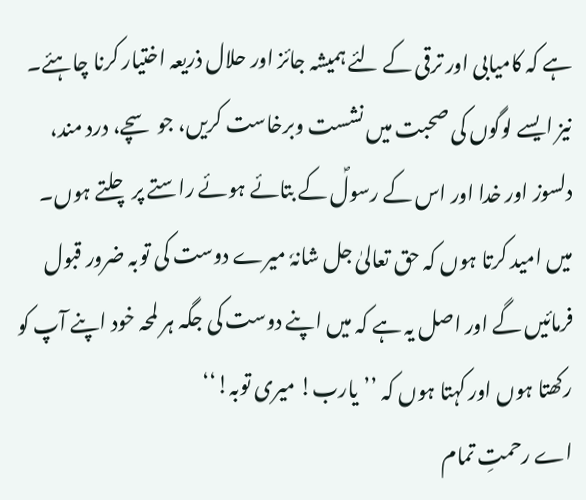ہے کہ کامیابی اور ترقی کے لئے ہمیشہ جائز اور حلال ذریعہ اختیار کرنا چاہئے۔ نیز ایسے لوگوں کی صحبت میں نشست وبرخاست کریں، جو سچے، درد مند، دلسوز اور خدا اور اس کے رسولؐ کے بتائے ہوئے راستے پر چلتے ہوں۔ میں امید کرتا ہوں کہ حق تعالیٰ جل شانہٗ میرے دوست کی توبہ ضرور قبول فرمائیں گے اور اصل یہ ہے کہ میں اپنے دوست کی جگہ ہر لمحہ خود اپنے آپ کو رکھتا ہوں اور کہتا ہوں کہ ’’یارب! میری توبہ!‘‘
اے رحمتِ تمام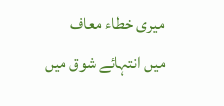میری خطاء معاف
میں انتہائے شوق میں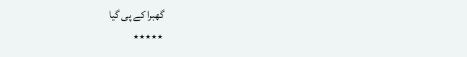گھبرا کے پی گیا
٭٭٭٭٭